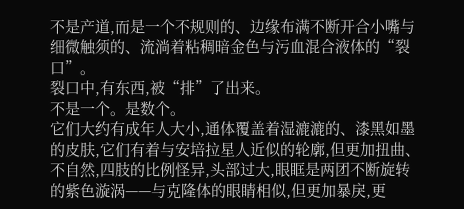不是产道,而是一个不规则的、边缘布满不断开合小嘴与细微触须的、流淌着粘稠暗金色与污血混合液体的“裂口”。
裂口中,有东西,被“排”了出来。
不是一个。是数个。
它们大约有成年人大小,通体覆盖着湿漉漉的、漆黑如墨的皮肤,它们有着与安培拉星人近似的轮廓,但更加扭曲、不自然,四肢的比例怪异,头部过大,眼眶是两团不断旋转的紫色漩涡——与克隆体的眼睛相似,但更加暴戾,更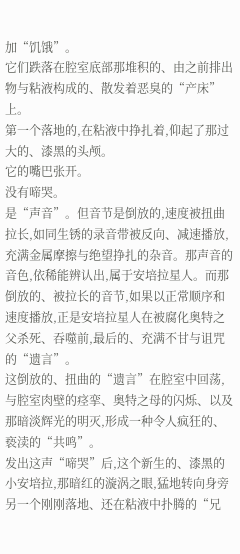加“饥饿”。
它们跌落在腔室底部那堆积的、由之前排出物与粘液构成的、散发着恶臭的“产床”上。
第一个落地的,在粘液中挣扎着,仰起了那过大的、漆黑的头颅。
它的嘴巴张开。
没有啼哭。
是“声音”。但音节是倒放的,速度被扭曲拉长,如同生锈的录音带被反向、减速播放,充满金属摩擦与绝望挣扎的杂音。那声音的音色,依稀能辨认出,属于安培拉星人。而那倒放的、被拉长的音节,如果以正常顺序和速度播放,正是安培拉星人在被腐化奥特之父杀死、吞噬前,最后的、充满不甘与诅咒的“遗言”。
这倒放的、扭曲的“遗言”在腔室中回荡,与腔室肉壁的痉挛、奥特之母的闪烁、以及那暗淡辉光的明灭,形成一种令人疯狂的、亵渎的“共鸣”。
发出这声“啼哭”后,这个新生的、漆黑的小安培拉,那暗红的漩涡之眼,猛地转向身旁另一个刚刚落地、还在粘液中扑腾的“兄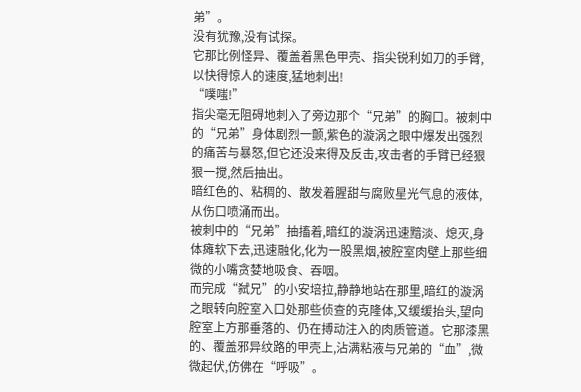弟”。
没有犹豫,没有试探。
它那比例怪异、覆盖着黑色甲壳、指尖锐利如刀的手臂,以快得惊人的速度,猛地刺出!
“噗嗤!”
指尖毫无阻碍地刺入了旁边那个“兄弟”的胸口。被刺中的“兄弟”身体剧烈一颤,紫色的漩涡之眼中爆发出强烈的痛苦与暴怒,但它还没来得及反击,攻击者的手臂已经狠狠一搅,然后抽出。
暗红色的、粘稠的、散发着腥甜与腐败星光气息的液体,从伤口喷涌而出。
被刺中的“兄弟”抽搐着,暗红的漩涡迅速黯淡、熄灭,身体瘫软下去,迅速融化,化为一股黑烟,被腔室肉壁上那些细微的小嘴贪婪地吸食、吞咽。
而完成“弑兄”的小安培拉,静静地站在那里,暗红的漩涡之眼转向腔室入口处那些侦查的克隆体,又缓缓抬头,望向腔室上方那垂落的、仍在搏动注入的肉质管道。它那漆黑的、覆盖邪异纹路的甲壳上,沾满粘液与兄弟的“血”,微微起伏,仿佛在“呼吸”。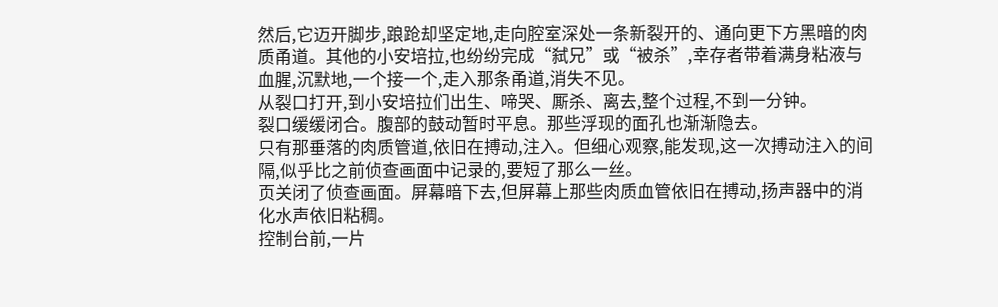然后,它迈开脚步,踉跄却坚定地,走向腔室深处一条新裂开的、通向更下方黑暗的肉质甬道。其他的小安培拉,也纷纷完成“弑兄”或“被杀”,幸存者带着满身粘液与血腥,沉默地,一个接一个,走入那条甬道,消失不见。
从裂口打开,到小安培拉们出生、啼哭、厮杀、离去,整个过程,不到一分钟。
裂口缓缓闭合。腹部的鼓动暂时平息。那些浮现的面孔也渐渐隐去。
只有那垂落的肉质管道,依旧在搏动,注入。但细心观察,能发现,这一次搏动注入的间隔,似乎比之前侦查画面中记录的,要短了那么一丝。
页关闭了侦查画面。屏幕暗下去,但屏幕上那些肉质血管依旧在搏动,扬声器中的消化水声依旧粘稠。
控制台前,一片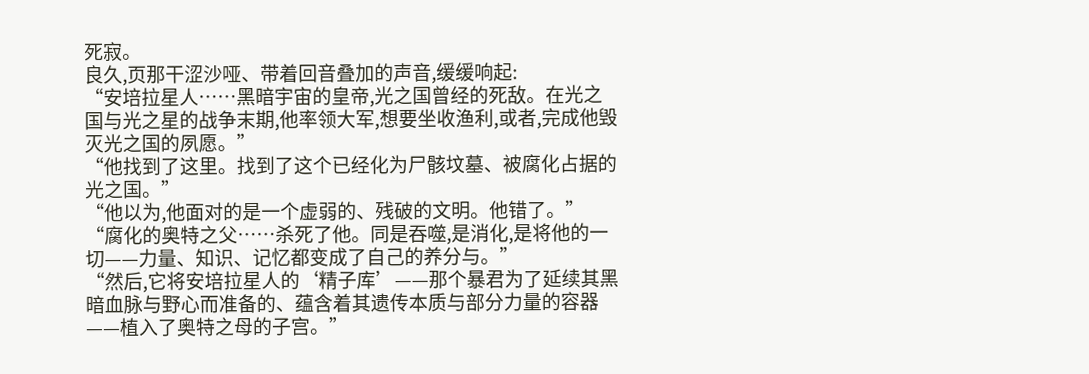死寂。
良久,页那干涩沙哑、带着回音叠加的声音,缓缓响起:
“安培拉星人……黑暗宇宙的皇帝,光之国曾经的死敌。在光之国与光之星的战争末期,他率领大军,想要坐收渔利,或者,完成他毁灭光之国的夙愿。”
“他找到了这里。找到了这个已经化为尸骸坟墓、被腐化占据的光之国。”
“他以为,他面对的是一个虚弱的、残破的文明。他错了。”
“腐化的奥特之父……杀死了他。同是吞噬,是消化,是将他的一切——力量、知识、记忆都变成了自己的养分与。”
“然后,它将安培拉星人的‘精子库’——那个暴君为了延续其黑暗血脉与野心而准备的、蕴含着其遗传本质与部分力量的容器——植入了奥特之母的子宫。”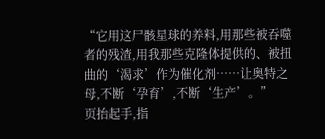“它用这尸骸星球的养料,用那些被吞噬者的残渣,用我那些克隆体提供的、被扭曲的‘渴求’作为催化剂……让奥特之母,不断‘孕育’,不断‘生产’。”
页抬起手,指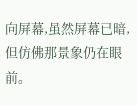向屏幕,虽然屏幕已暗,但仿佛那景象仍在眼前。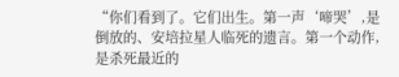“你们看到了。它们出生。第一声‘啼哭’,是倒放的、安培拉星人临死的遗言。第一个动作,是杀死最近的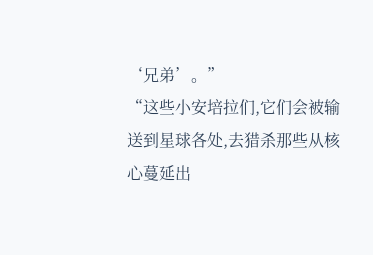‘兄弟’。”
“这些小安培拉们,它们会被输送到星球各处,去猎杀那些从核心蔓延出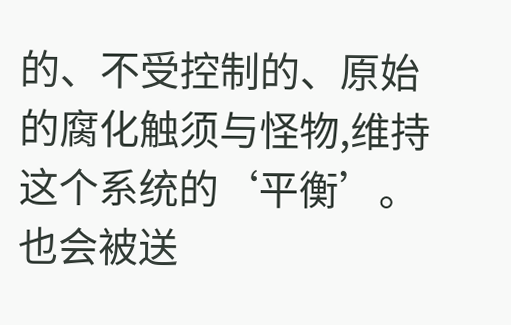的、不受控制的、原始的腐化触须与怪物,维持这个系统的‘平衡’。也会被送